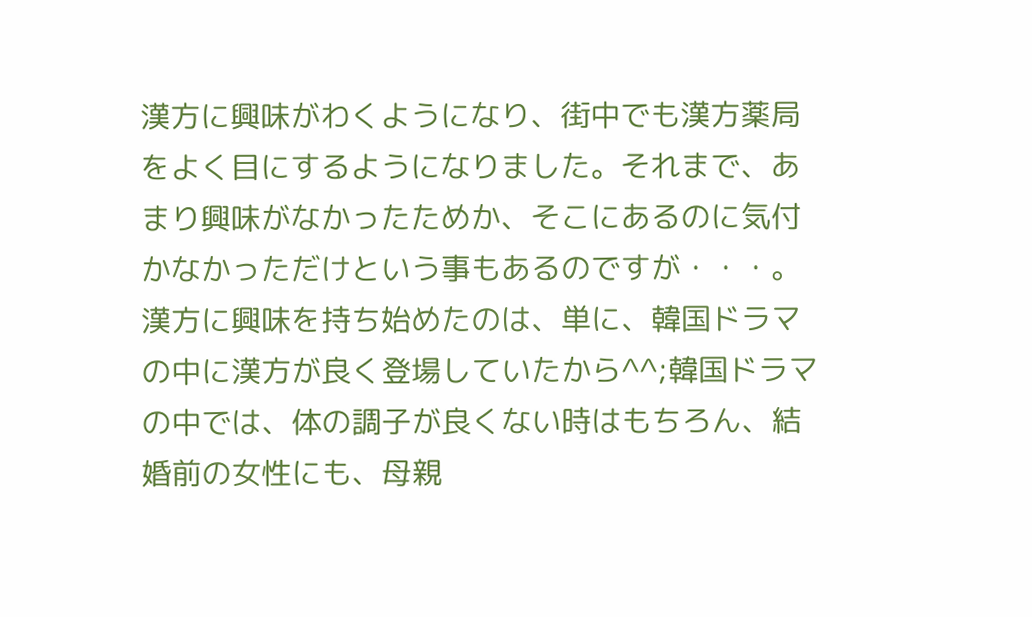漢方に興味がわくようになり、街中でも漢方薬局をよく目にするようになりました。それまで、あまり興味がなかったためか、そこにあるのに気付かなかっただけという事もあるのですが・・・。
漢方に興味を持ち始めたのは、単に、韓国ドラマの中に漢方が良く登場していたから^^;韓国ドラマの中では、体の調子が良くない時はもちろん、結婚前の女性にも、母親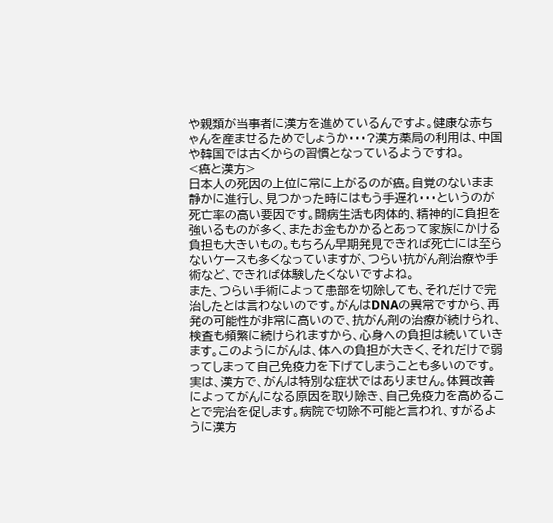や親類が当事者に漢方を進めているんですよ。健康な赤ちゃんを産ませるためでしょうか・・・?漢方薬局の利用は、中国や韓国では古くからの習慣となっているようですね。
<癌と漢方>
日本人の死因の上位に常に上がるのが癌。自覚のないまま静かに進行し、見つかった時にはもう手遅れ・・・というのが死亡率の高い要因です。闘病生活も肉体的、精神的に負担を強いるものが多く、またお金もかかるとあって家族にかける負担も大きいもの。もちろん早期発見できれば死亡には至らないケースも多くなっていますが、つらい抗がん剤治療や手術など、できれば体験したくないですよね。
また、つらい手術によって患部を切除しても、それだけで完治したとは言わないのです。がんはDNAの異常ですから、再発の可能性が非常に高いので、抗がん剤の治療が続けられ、検査も頻繁に続けられますから、心身への負担は続いていきます。このようにがんは、体への負担が大きく、それだけで弱ってしまって自己免疫力を下げてしまうことも多いのです。
実は、漢方で、がんは特別な症状ではありません。体質改善によってがんになる原因を取り除き、自己免疫力を高めることで完治を促します。病院で切除不可能と言われ、すがるように漢方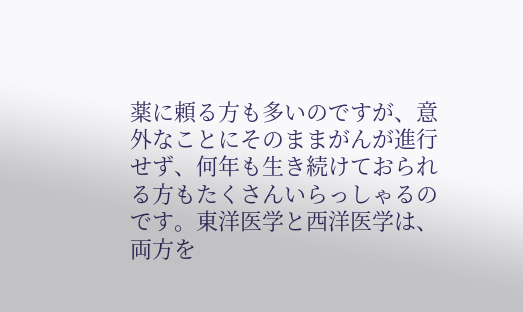薬に頼る方も多いのですが、意外なことにそのままがんが進行せず、何年も生き続けておられる方もたくさんいらっしゃるのです。東洋医学と西洋医学は、両方を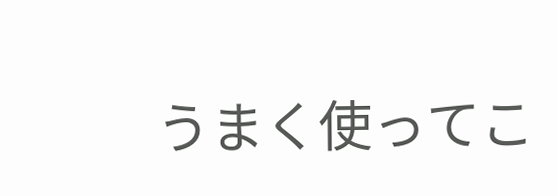うまく使ってこ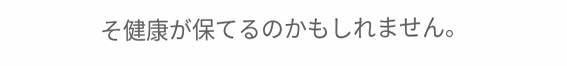そ健康が保てるのかもしれません。